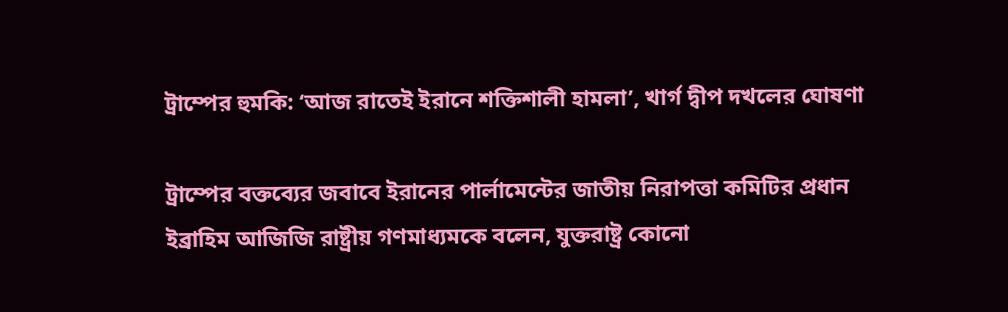ট্রাম্পের হুমকি: ‘আজ রাতেই ইরানে শক্তিশালী হামলা’, খার্গ দ্বীপ দখলের ঘোষণা

ট্রাম্পের বক্তব্যের জবাবে ইরানের পার্লামেন্টের জাতীয় নিরাপত্তা কমিটির প্রধান ইব্রাহিম আজিজি রাষ্ট্রীয় গণমাধ্যমকে বলেন, যুক্তরাষ্ট্র কোনো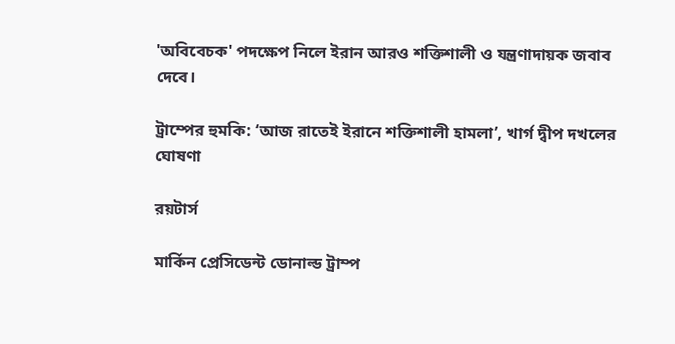'অবিবেচক' পদক্ষেপ নিলে ইরান আরও শক্তিশালী ও যন্ত্রণাদায়ক জবাব দেবে।

ট্রাম্পের হুমকি: ‘আজ রাতেই ইরানে শক্তিশালী হামলা’, খার্গ দ্বীপ দখলের ঘোষণা

রয়টার্স

মার্কিন প্রেসিডেন্ট ডোনাল্ড ট্রাম্প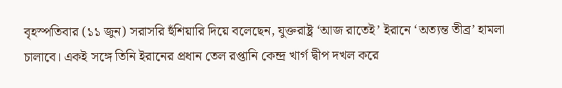বৃহস্পতিবার (১১ জুন) সরাসরি হুঁশিয়ারি দিয়ে বলেছেন, যুক্তরাষ্ট্র ‘আজ রাতেই’ ইরানে ‘অত্যন্ত তীব্র’ হামলা চালাবে। একই সঙ্গে তিনি ইরানের প্রধান তেল রপ্তানি কেন্দ্র খার্গ দ্বীপ দখল করে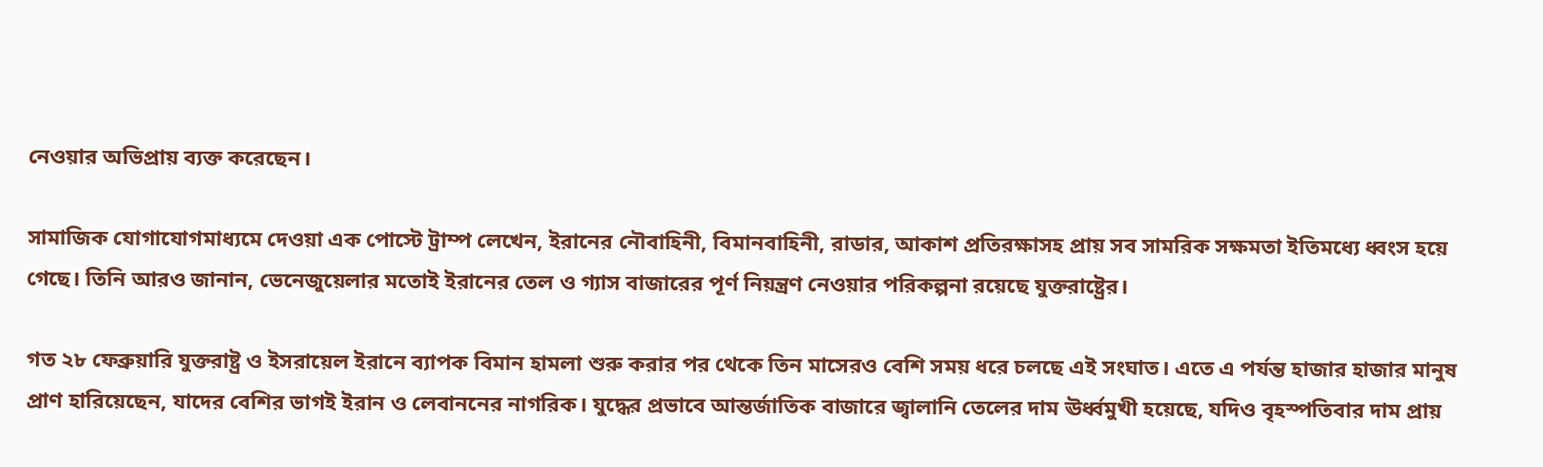নেওয়ার অভিপ্রায় ব্যক্ত করেছেন।

সামাজিক যোগাযোগমাধ্যমে দেওয়া এক পোস্টে ট্রাম্প লেখেন, ইরানের নৌবাহিনী, বিমানবাহিনী, রাডার, আকাশ প্রতিরক্ষাসহ প্রায় সব সামরিক সক্ষমতা ইতিমধ্যে ধ্বংস হয়ে গেছে। তিনি আরও জানান, ভেনেজুয়েলার মতোই ইরানের তেল ও গ্যাস বাজারের পূর্ণ নিয়ন্ত্রণ নেওয়ার পরিকল্পনা রয়েছে যুক্তরাষ্ট্রের।

গত ২৮ ফেব্রুয়ারি যুক্তরাষ্ট্র ও ইসরায়েল ইরানে ব্যাপক বিমান হামলা শুরু করার পর থেকে তিন মাসেরও বেশি সময় ধরে চলছে এই সংঘাত। এতে এ পর্যন্ত হাজার হাজার মানুষ প্রাণ হারিয়েছেন, যাদের বেশির ভাগই ইরান ও লেবাননের নাগরিক। যুদ্ধের প্রভাবে আন্তর্জাতিক বাজারে জ্বালানি তেলের দাম ঊর্ধ্বমুখী হয়েছে, যদিও বৃহস্পতিবার দাম প্রায়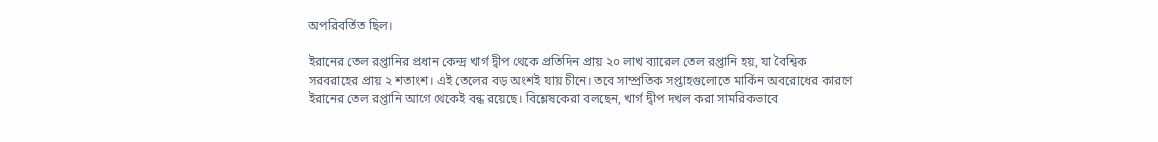অপরিবর্তিত ছিল।

ইরানের তেল রপ্তানির প্রধান কেন্দ্র খার্গ দ্বীপ থেকে প্রতিদিন প্রায় ২০ লাখ ব্যারেল তেল রপ্তানি হয়, যা বৈশ্বিক সরবরাহের প্রায় ২ শতাংশ। এই তেলের বড় অংশই যায় চীনে। তবে সাম্প্রতিক সপ্তাহগুলোতে মার্কিন অবরোধের কারণে ইরানের তেল রপ্তানি আগে থেকেই বন্ধ রয়েছে। বিশ্লেষকেরা বলছেন, খার্গ দ্বীপ দখল করা সামরিকভাবে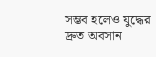সম্ভব হলেও যুদ্ধের দ্রুত অবসান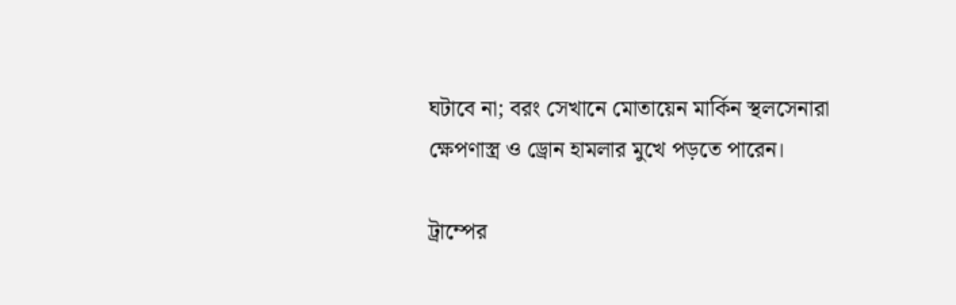ঘটাবে না; বরং সেখানে মোতায়েন মার্কিন স্থলসেনারা ক্ষেপণাস্ত্র ও ড্রোন হামলার মুখে পড়তে পারেন।

ট্রাম্পের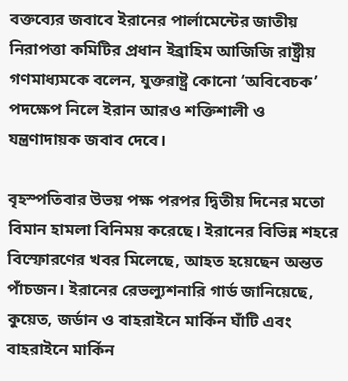বক্তব্যের জবাবে ইরানের পার্লামেন্টের জাতীয় নিরাপত্তা কমিটির প্রধান ইব্রাহিম আজিজি রাষ্ট্রীয় গণমাধ্যমকে বলেন, যুক্তরাষ্ট্র কোনো ‘অবিবেচক’ পদক্ষেপ নিলে ইরান আরও শক্তিশালী ও যন্ত্রণাদায়ক জবাব দেবে।

বৃহস্পতিবার উভয় পক্ষ পরপর দ্বিতীয় দিনের মতো বিমান হামলা বিনিময় করেছে। ইরানের বিভিন্ন শহরে বিস্ফোরণের খবর মিলেছে, আহত হয়েছেন অন্তত পাঁচজন। ইরানের রেভল্যুশনারি গার্ড জানিয়েছে, কুয়েত, জর্ডান ও বাহরাইনে মার্কিন ঘাঁটি এবং বাহরাইনে মার্কিন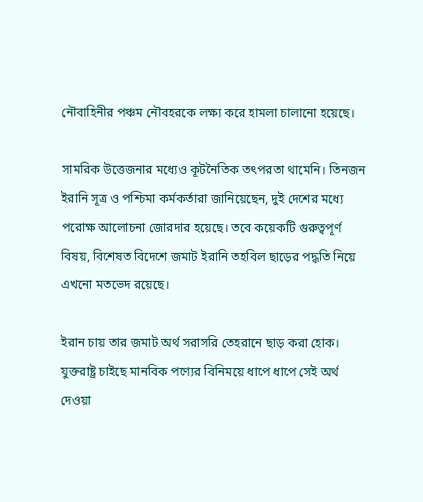নৌবাহিনীর পঞ্চম নৌবহরকে লক্ষ্য করে হামলা চালানো হয়েছে।

সামরিক উত্তেজনার মধ্যেও কূটনৈতিক তৎপরতা থামেনি। তিনজন ইরানি সূত্র ও পশ্চিমা কর্মকর্তারা জানিয়েছেন, দুই দেশের মধ্যে পরোক্ষ আলোচনা জোরদার হয়েছে। তবে কয়েকটি গুরুত্বপূর্ণ বিষয়, বিশেষত বিদেশে জমাট ইরানি তহবিল ছাড়ের পদ্ধতি নিয়ে এখনো মতভেদ রয়েছে।

ইরান চায় তার জমাট অর্থ সরাসরি তেহরানে ছাড় করা হোক। যুক্তরাষ্ট্র চাইছে মানবিক পণ্যের বিনিময়ে ধাপে ধাপে সেই অর্থ দেওয়া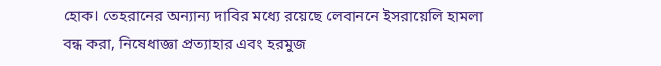হোক। তেহরানের অন্যান্য দাবির মধ্যে রয়েছে লেবাননে ইসরায়েলি হামলা বন্ধ করা, নিষেধাজ্ঞা প্রত্যাহার এবং হরমুজ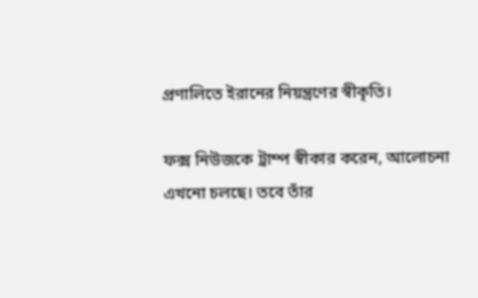প্রণালিতে ইরানের নিয়ন্ত্রণের স্বীকৃতি।

ফক্স নিউজকে ট্রাম্প স্বীকার করেন, আলোচনা এখনো চলছে। তবে তাঁর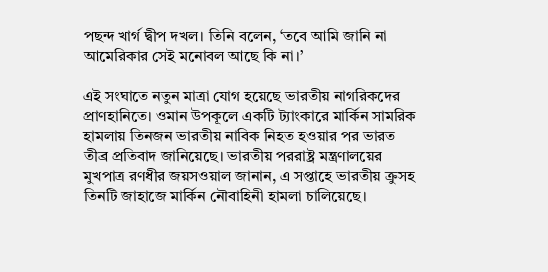পছন্দ খার্গ দ্বীপ দখল। তিনি বলেন, ‘তবে আমি জানি না আমেরিকার সেই মনোবল আছে কি না।’

এই সংঘাতে নতুন মাত্রা যোগ হয়েছে ভারতীয় নাগরিকদের প্রাণহানিতে। ওমান উপকূলে একটি ট্যাংকারে মার্কিন সামরিক হামলায় তিনজন ভারতীয় নাবিক নিহত হওয়ার পর ভারত তীব্র প্রতিবাদ জানিয়েছে। ভারতীয় পররাষ্ট্র মন্ত্রণালয়ের মুখপাত্র রণধীর জয়সওয়াল জানান, এ সপ্তাহে ভারতীয় ক্রুসহ তিনটি জাহাজে মার্কিন নৌবাহিনী হামলা চালিয়েছে।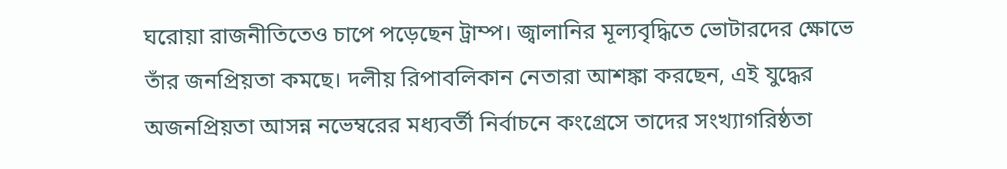ঘরোয়া রাজনীতিতেও চাপে পড়েছেন ট্রাম্প। জ্বালানির মূল্যবৃদ্ধিতে ভোটারদের ক্ষোভে তাঁর জনপ্রিয়তা কমছে। দলীয় রিপাবলিকান নেতারা আশঙ্কা করছেন, এই যুদ্ধের অজনপ্রিয়তা আসন্ন নভেম্বরের মধ্যবর্তী নির্বাচনে কংগ্রেসে তাদের সংখ্যাগরিষ্ঠতা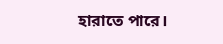হারাতে পারে।